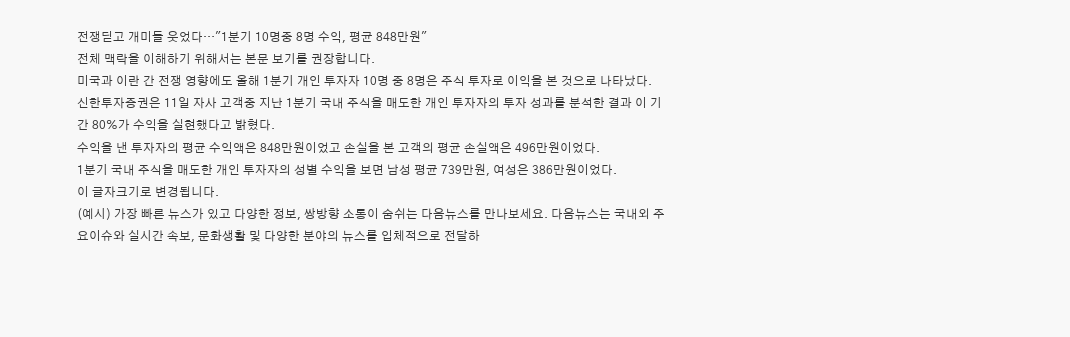전쟁딛고 개미들 웃었다…"1분기 10명중 8명 수익, 평균 848만원"
전체 맥락을 이해하기 위해서는 본문 보기를 권장합니다.
미국과 이란 간 전쟁 영향에도 올해 1분기 개인 투자자 10명 중 8명은 주식 투자로 이익을 본 것으로 나타났다.
신한투자증권은 11일 자사 고객중 지난 1분기 국내 주식을 매도한 개인 투자자의 투자 성과를 분석한 결과 이 기간 80%가 수익을 실현했다고 밝혔다.
수익을 낸 투자자의 평균 수익액은 848만원이었고 손실을 본 고객의 평균 손실액은 496만원이었다.
1분기 국내 주식을 매도한 개인 투자자의 성별 수익을 보면 남성 평균 739만원, 여성은 386만원이었다.
이 글자크기로 변경됩니다.
(예시) 가장 빠른 뉴스가 있고 다양한 정보, 쌍방향 소통이 숨쉬는 다음뉴스를 만나보세요. 다음뉴스는 국내외 주요이슈와 실시간 속보, 문화생활 및 다양한 분야의 뉴스를 입체적으로 전달하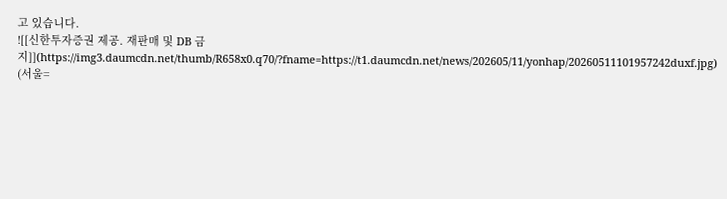고 있습니다.
![[신한투자증권 제공. 재판매 및 DB 금지]](https://img3.daumcdn.net/thumb/R658x0.q70/?fname=https://t1.daumcdn.net/news/202605/11/yonhap/20260511101957242duxf.jpg)
(서울=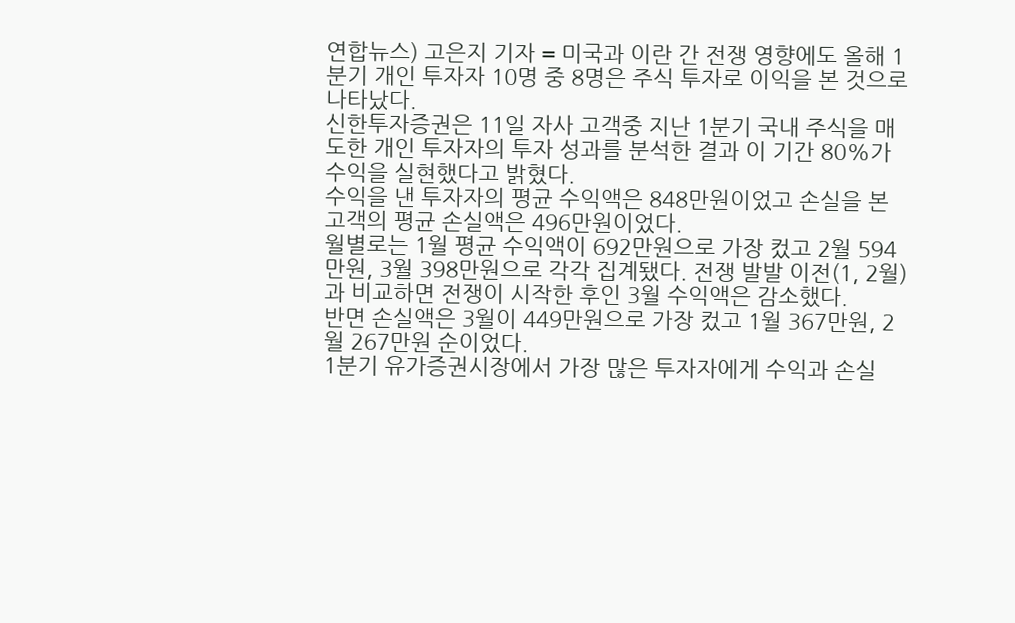연합뉴스) 고은지 기자 = 미국과 이란 간 전쟁 영향에도 올해 1분기 개인 투자자 10명 중 8명은 주식 투자로 이익을 본 것으로 나타났다.
신한투자증권은 11일 자사 고객중 지난 1분기 국내 주식을 매도한 개인 투자자의 투자 성과를 분석한 결과 이 기간 80%가 수익을 실현했다고 밝혔다.
수익을 낸 투자자의 평균 수익액은 848만원이었고 손실을 본 고객의 평균 손실액은 496만원이었다.
월별로는 1월 평균 수익액이 692만원으로 가장 컸고 2월 594만원, 3월 398만원으로 각각 집계됐다. 전쟁 발발 이전(1, 2월)과 비교하면 전쟁이 시작한 후인 3월 수익액은 감소했다.
반면 손실액은 3월이 449만원으로 가장 컸고 1월 367만원, 2월 267만원 순이었다.
1분기 유가증권시장에서 가장 많은 투자자에게 수익과 손실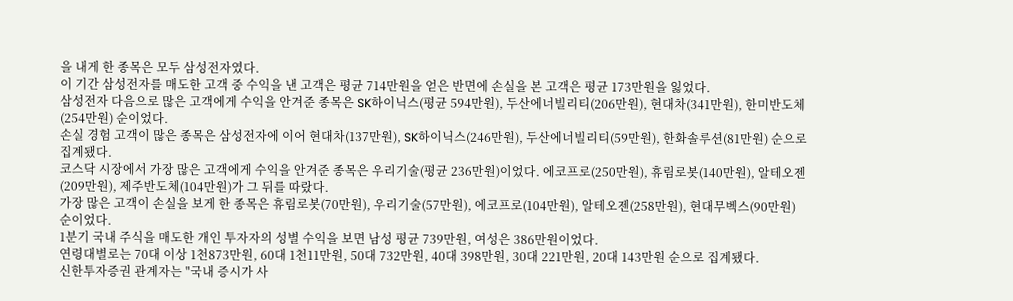을 내게 한 종목은 모두 삼성전자였다.
이 기간 삼성전자를 매도한 고객 중 수익을 낸 고객은 평균 714만원을 얻은 반면에 손실을 본 고객은 평균 173만원을 잃었다.
삼성전자 다음으로 많은 고객에게 수익을 안겨준 종목은 SK하이닉스(평균 594만원), 두산에너빌리티(206만원), 현대차(341만원), 한미반도체(254만원) 순이었다.
손실 경험 고객이 많은 종목은 삼성전자에 이어 현대차(137만원), SK하이닉스(246만원), 두산에너빌리티(59만원), 한화솔루션(81만원) 순으로 집계됐다.
코스닥 시장에서 가장 많은 고객에게 수익을 안겨준 종목은 우리기술(평균 236만원)이었다. 에코프로(250만원), 휴림로봇(140만원), 알테오젠(209만원), 제주반도체(104만원)가 그 뒤를 따랐다.
가장 많은 고객이 손실을 보게 한 종목은 휴림로봇(70만원), 우리기술(57만원), 에코프로(104만원), 알테오젠(258만원), 현대무벡스(90만원) 순이었다.
1분기 국내 주식을 매도한 개인 투자자의 성별 수익을 보면 남성 평균 739만원, 여성은 386만원이었다.
연령대별로는 70대 이상 1천873만원, 60대 1천11만원, 50대 732만원, 40대 398만원, 30대 221만원, 20대 143만원 순으로 집계됐다.
신한투자증권 관계자는 "국내 증시가 사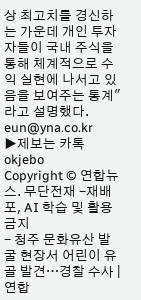상 최고치를 경신하는 가운데 개인 투자자들이 국내 주식을 통해 체계적으로 수익 실현에 나서고 있음을 보여주는 통계"라고 설명했다.
eun@yna.co.kr
▶제보는 카톡 okjebo
Copyright © 연합뉴스. 무단전재 -재배포, AI 학습 및 활용 금지
- 청주 문화유산 발굴 현장서 어린이 유골 발견…경찰 수사 | 연합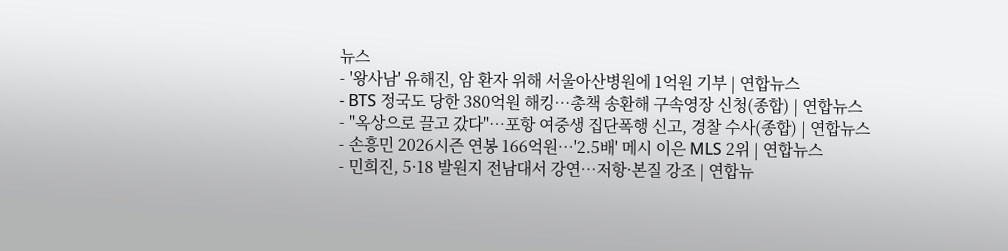뉴스
- '왕사남' 유해진, 암 환자 위해 서울아산병원에 1억원 기부 | 연합뉴스
- BTS 정국도 당한 380억원 해킹…총책 송환해 구속영장 신청(종합) | 연합뉴스
- "옥상으로 끌고 갔다"…포항 여중생 집단폭행 신고, 경찰 수사(종합) | 연합뉴스
- 손흥민 2026시즌 연봉 166억원…'2.5배' 메시 이은 MLS 2위 | 연합뉴스
- 민희진, 5·18 발원지 전남대서 강연…저항·본질 강조 | 연합뉴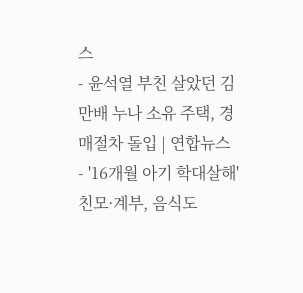스
- 윤석열 부친 살았던 김만배 누나 소유 주택, 경매절차 돌입 | 연합뉴스
- '16개월 아기 학대살해' 친모·계부, 음식도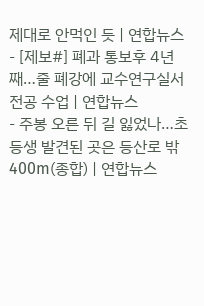제대로 안먹인 듯 | 연합뉴스
- [제보#] 폐과 통보후 4년째…줄 폐강에 교수연구실서 전공 수업 | 연합뉴스
- 주봉 오른 뒤 길 잃었나…초등생 발견된 곳은 등산로 밖 400m(종합) | 연합뉴스